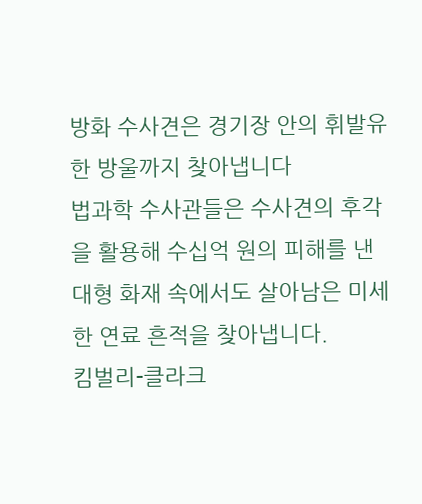방화 수사견은 경기장 안의 휘발유 한 방울까지 찾아냅니다
법과학 수사관들은 수사견의 후각을 활용해 수십억 원의 피해를 낸 대형 화재 속에서도 살아남은 미세한 연료 흔적을 찾아냅니다.
킴벌리-클라크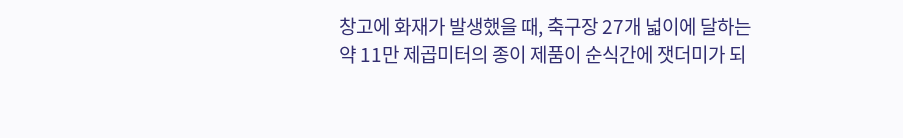창고에 화재가 발생했을 때, 축구장 27개 넓이에 달하는 약 11만 제곱미터의 종이 제품이 순식간에 잿더미가 되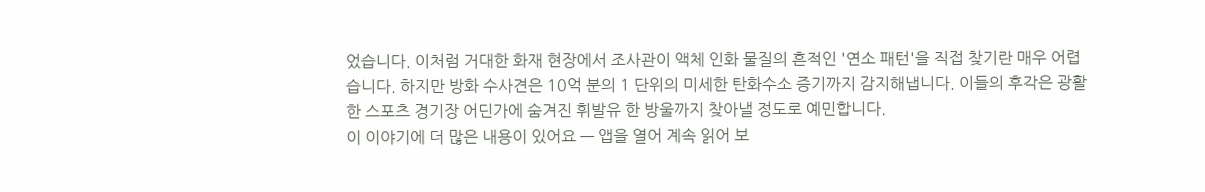었습니다. 이처럼 거대한 화재 현장에서 조사관이 액체 인화 물질의 흔적인 '연소 패턴'을 직접 찾기란 매우 어렵습니다. 하지만 방화 수사견은 10억 분의 1 단위의 미세한 탄화수소 증기까지 감지해냅니다. 이들의 후각은 광활한 스포츠 경기장 어딘가에 숨겨진 휘발유 한 방울까지 찾아낼 정도로 예민합니다.
이 이야기에 더 많은 내용이 있어요 — 앱을 열어 계속 읽어 보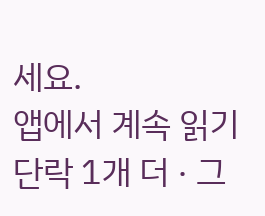세요.
앱에서 계속 읽기
단락 1개 더 · 그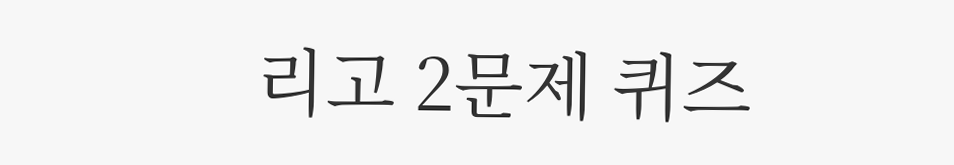리고 2문제 퀴즈